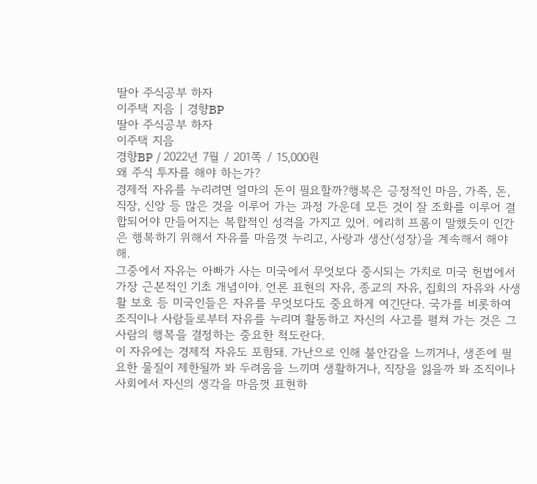딸아 주식공부 하자
이주택 지음 | 경향BP
딸아 주식공부 하자
이주택 지음
경향BP / 2022년 7월 / 201쪽 / 15,000원
왜 주식 투자를 해야 하는가?
경제적 자유를 누리려면 얼마의 돈이 필요할까?행복은 긍정적인 마음, 가족, 돈, 직장, 신앙 등 많은 것을 이루어 가는 과정 가운데 모든 것이 잘 조화를 이루어 결합되어야 만들어지는 복합적인 성격을 가지고 있어. 에리히 프롬이 말했듯이 인간은 행복하기 위해서 자유를 마음껏 누리고, 사랑과 생산(성장)을 계속해서 해야 해.
그중에서 자유는 아빠가 사는 미국에서 무엇보다 중시되는 가치로 미국 헌법에서 가장 근본적인 기초 개념이야. 언론 표현의 자유, 종교의 자유, 집회의 자유와 사생활 보호 등 미국인들은 자유를 무엇보다도 중요하게 여긴단다. 국가를 비롯하여 조직이나 사람들로부터 자유를 누리며 활동하고 자신의 사고를 펼쳐 가는 것은 그 사람의 행복을 결정하는 중요한 척도란다.
이 자유에는 경제적 자유도 포함돼. 가난으로 인해 불안감을 느끼거나, 생존에 필요한 물질이 제한될까 봐 두려움을 느끼며 생활하거나, 직장을 잃을까 봐 조직이나 사회에서 자신의 생각을 마음껏 표현하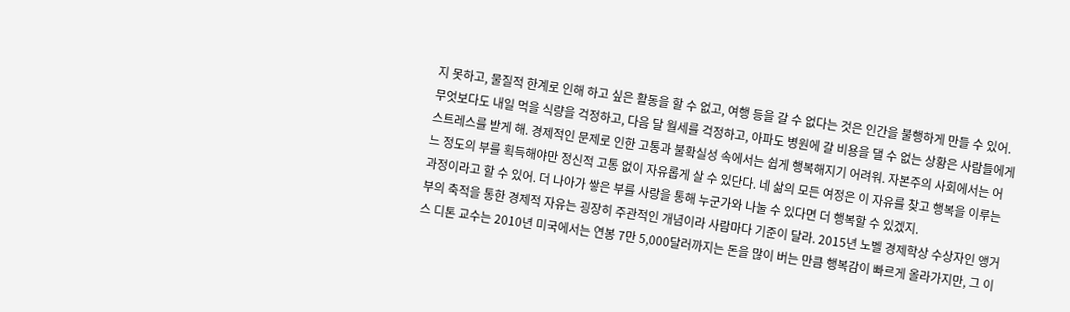지 못하고, 물질적 한계로 인해 하고 싶은 활동을 할 수 없고, 여행 등을 갈 수 없다는 것은 인간을 불행하게 만들 수 있어. 무엇보다도 내일 먹을 식량을 걱정하고, 다음 달 월세를 걱정하고, 아파도 병원에 갈 비용을 댈 수 없는 상황은 사람들에게 스트레스를 받게 해. 경제적인 문제로 인한 고통과 불확실성 속에서는 쉽게 행복해지기 어려워. 자본주의 사회에서는 어느 정도의 부를 획득해야만 정신적 고통 없이 자유롭게 살 수 있단다. 네 삶의 모든 여정은 이 자유를 찾고 행복을 이루는 과정이라고 할 수 있어. 더 나아가 쌓은 부를 사랑을 통해 누군가와 나눌 수 있다면 더 행복할 수 있겠지.
부의 축적을 통한 경제적 자유는 굉장히 주관적인 개념이라 사람마다 기준이 달라. 2015년 노벨 경제학상 수상자인 앵거스 디톤 교수는 2010년 미국에서는 연봉 7만 5,000달러까지는 돈을 많이 버는 만큼 행복감이 빠르게 올라가지만, 그 이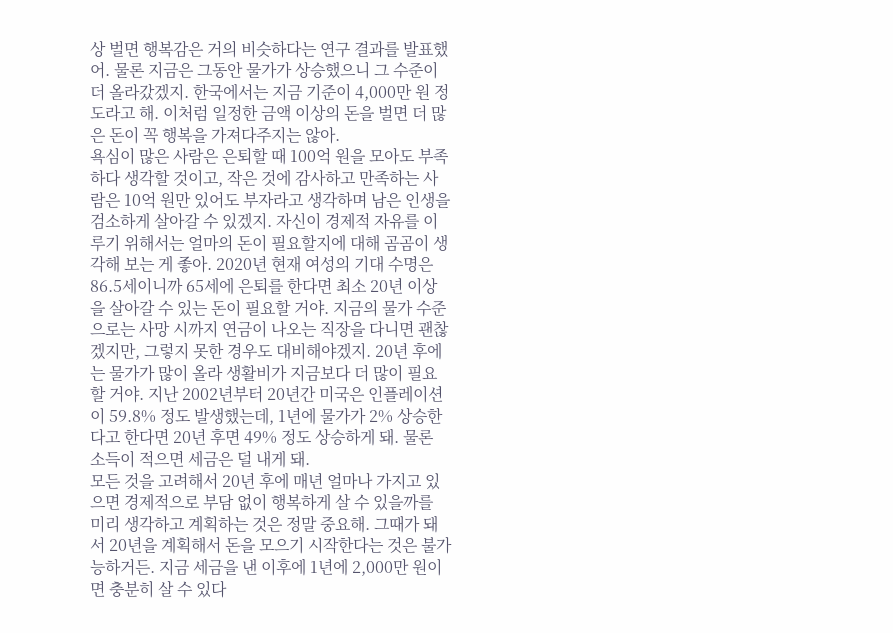상 벌면 행복감은 거의 비슷하다는 연구 결과를 발표했어. 물론 지금은 그동안 물가가 상승했으니 그 수준이 더 올라갔겠지. 한국에서는 지금 기준이 4,000만 원 정도라고 해. 이처럼 일정한 금액 이상의 돈을 벌면 더 많은 돈이 꼭 행복을 가져다주지는 않아.
욕심이 많은 사람은 은퇴할 때 100억 원을 모아도 부족하다 생각할 것이고, 작은 것에 감사하고 만족하는 사람은 10억 원만 있어도 부자라고 생각하며 남은 인생을 검소하게 살아갈 수 있겠지. 자신이 경제적 자유를 이루기 위해서는 얼마의 돈이 필요할지에 대해 곰곰이 생각해 보는 게 좋아. 2020년 현재 여성의 기대 수명은 86.5세이니까 65세에 은퇴를 한다면 최소 20년 이상을 살아갈 수 있는 돈이 필요할 거야. 지금의 물가 수준으로는 사망 시까지 연금이 나오는 직장을 다니면 괜찮겠지만, 그렇지 못한 경우도 대비해야겠지. 20년 후에는 물가가 많이 올라 생활비가 지금보다 더 많이 필요할 거야. 지난 2002년부터 20년간 미국은 인플레이션이 59.8% 정도 발생했는데, 1년에 물가가 2% 상승한다고 한다면 20년 후면 49% 정도 상승하게 돼. 물론 소득이 적으면 세금은 덜 내게 돼.
모든 것을 고려해서 20년 후에 매년 얼마나 가지고 있으면 경제적으로 부담 없이 행복하게 살 수 있을까를 미리 생각하고 계획하는 것은 정말 중요해. 그때가 돼서 20년을 계획해서 돈을 모으기 시작한다는 것은 불가능하거든. 지금 세금을 낸 이후에 1년에 2,000만 원이면 충분히 살 수 있다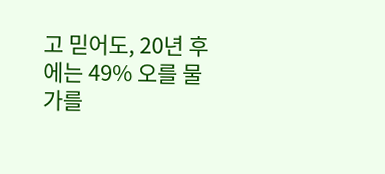고 믿어도, 20년 후에는 49% 오를 물가를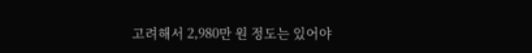고려해서 2,980만 원 정도는 있어야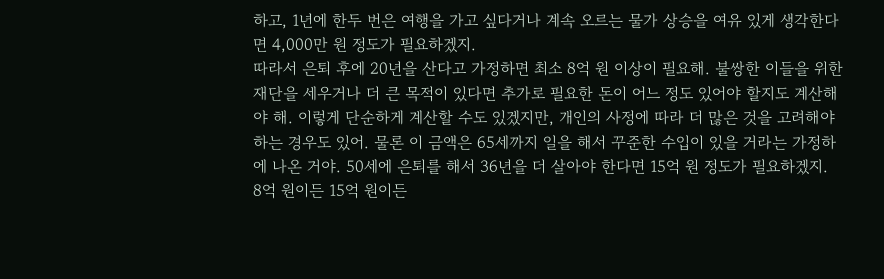하고, 1년에 한두 번은 여행을 가고 싶다거나 계속 오르는 물가 상승을 여유 있게 생각한다면 4,000만 원 정도가 필요하겠지.
따라서 은퇴 후에 20년을 산다고 가정하면 최소 8억 원 이상이 필요해. 불쌍한 이들을 위한 재단을 세우거나 더 큰 목적이 있다면 추가로 필요한 돈이 어느 정도 있어야 할지도 계산해야 해. 이렇게 단순하게 계산할 수도 있겠지만, 개인의 사정에 따라 더 많은 것을 고려해야 하는 경우도 있어. 물론 이 금액은 65세까지 일을 해서 꾸준한 수입이 있을 거라는 가정하에 나온 거야. 50세에 은퇴를 해서 36년을 더 살아야 한다면 15억 원 정도가 필요하겠지.
8억 원이든 15억 원이든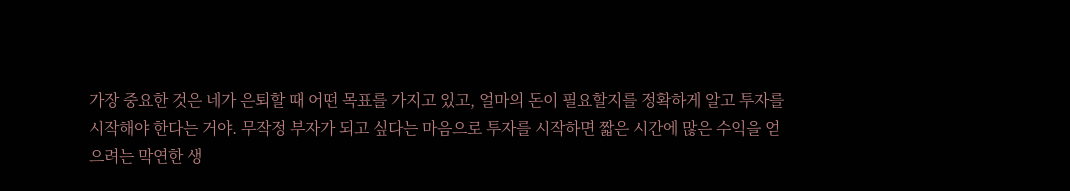가장 중요한 것은 네가 은퇴할 때 어떤 목표를 가지고 있고, 얼마의 돈이 필요할지를 정확하게 알고 투자를 시작해야 한다는 거야. 무작정 부자가 되고 싶다는 마음으로 투자를 시작하면 짧은 시간에 많은 수익을 얻으려는 막연한 생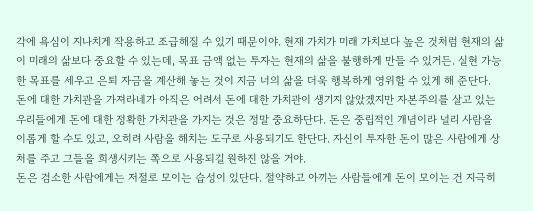각에 욕심이 지나치게 작용하고 조급해질 수 있기 때문이야. 현재 가치가 미래 가치보다 높은 것처럼 현재의 삶이 미래의 삶보다 중요할 수 있는데, 목표 금액 없는 투자는 현재의 삶을 불행하게 만들 수 있거든. 실현 가능한 목표를 세우고 은퇴 자금을 계산해 놓는 것이 지금 너의 삶을 더욱 행복하게 영위할 수 있게 해 준단다.
돈에 대한 가치관을 가져라네가 아직은 어려서 돈에 대한 가치관이 생기지 않았겠지만 자본주의를 살고 있는 우리들에게 돈에 대한 정확한 가치관을 가지는 것은 정말 중요하단다. 돈은 중립적인 개념이라 널리 사람을 이롭게 할 수도 있고, 오히려 사람을 해치는 도구로 사용되기도 한단다. 자신이 투자한 돈이 많은 사람에게 상처를 주고 그들을 희생시키는 쪽으로 사용되길 원하진 않을 거야.
돈은 검소한 사람에게는 저절로 모이는 습성이 있단다. 절약하고 아끼는 사람들에게 돈이 모이는 건 지극히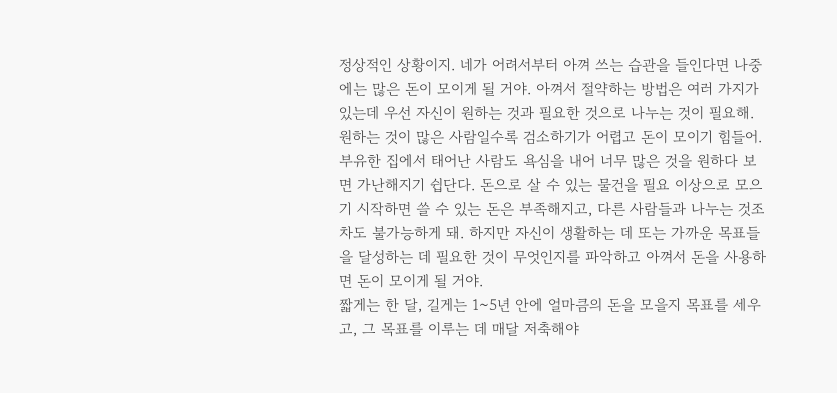정상적인 상황이지. 네가 어려서부터 아껴 쓰는 습관을 들인다면 나중에는 많은 돈이 모이게 될 거야. 아껴서 절약하는 방법은 여러 가지가 있는데 우선 자신이 원하는 것과 필요한 것으로 나누는 것이 필요해. 원하는 것이 많은 사람일수록 검소하기가 어렵고 돈이 모이기 힘들어. 부유한 집에서 태어난 사람도 욕심을 내어 너무 많은 것을 원하다 보면 가난해지기 쉽단다. 돈으로 살 수 있는 물건을 필요 이상으로 모으기 시작하면 쓸 수 있는 돈은 부족해지고, 다른 사람들과 나누는 것조차도 불가능하게 돼. 하지만 자신이 생활하는 데 또는 가까운 목표들을 달성하는 데 필요한 것이 무엇인지를 파악하고 아껴서 돈을 사용하면 돈이 모이게 될 거야.
짧게는 한 달, 길게는 1~5년 안에 얼마큼의 돈을 모을지 목표를 세우고, 그 목표를 이루는 데 매달 저축해야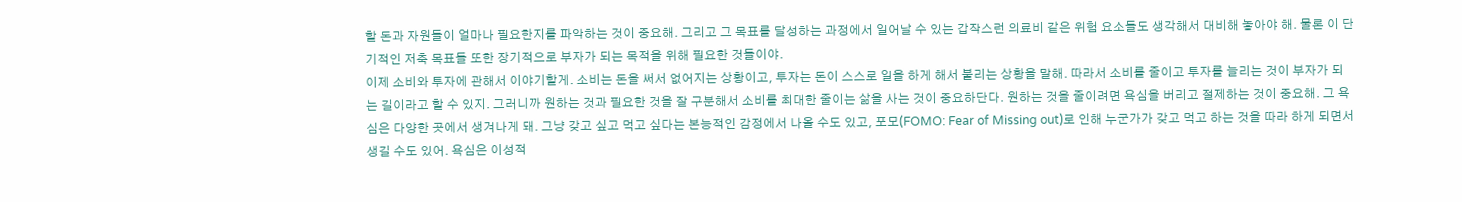할 돈과 자원들이 얼마나 필요한지를 파악하는 것이 중요해. 그리고 그 목표를 달성하는 과정에서 일어날 수 있는 갑작스런 의료비 같은 위험 요소들도 생각해서 대비해 놓아야 해. 물론 이 단기적인 저축 목표들 또한 장기적으로 부자가 되는 목적을 위해 필요한 것들이야.
이제 소비와 투자에 관해서 이야기할게. 소비는 돈을 써서 없어지는 상황이고, 투자는 돈이 스스로 일을 하게 해서 불리는 상황을 말해. 따라서 소비를 줄이고 투자를 늘리는 것이 부자가 되는 길이라고 할 수 있지. 그러니까 원하는 것과 필요한 것을 잘 구분해서 소비를 최대한 줄이는 삶을 사는 것이 중요하단다. 원하는 것을 줄이려면 욕심을 버리고 절제하는 것이 중요해. 그 욕심은 다양한 곳에서 생겨나게 돼. 그냥 갖고 싶고 먹고 싶다는 본능적인 감정에서 나올 수도 있고, 포모(FOMO: Fear of Missing out)로 인해 누군가가 갖고 먹고 하는 것을 따라 하게 되면서 생길 수도 있어. 욕심은 이성적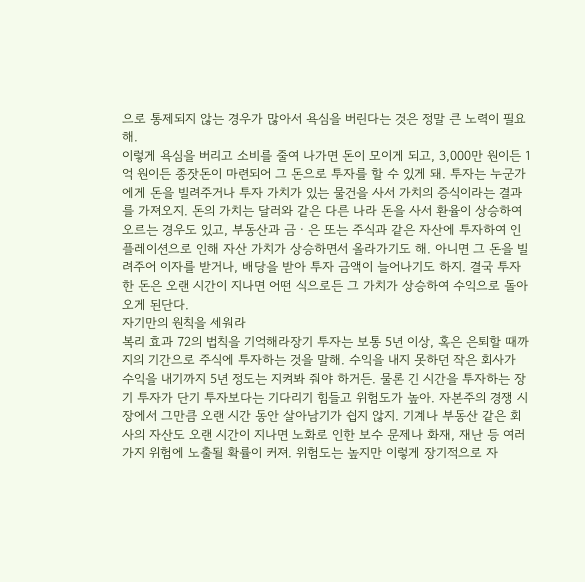으로 통제되지 않는 경우가 많아서 욕심을 버린다는 것은 정말 큰 노력이 필요해.
이렇게 욕심을 버리고 소비를 줄여 나가면 돈이 모이게 되고, 3,000만 원이든 1억 원이든 종잣돈이 마련되어 그 돈으로 투자를 할 수 있게 돼. 투자는 누군가에게 돈을 빌려주거나 투자 가치가 있는 물건을 사서 가치의 증식이라는 결과를 가져오지. 돈의 가치는 달러와 같은 다른 나라 돈을 사서 환율이 상승하여 오르는 경우도 있고, 부동산과 금ㆍ은 또는 주식과 같은 자산에 투자하여 인플레이션으로 인해 자산 가치가 상승하면서 올라가기도 해. 아니면 그 돈을 빌려주어 이자를 받거나, 배당을 받아 투자 금액이 늘어나기도 하지. 결국 투자한 돈은 오랜 시간이 지나면 어떤 식으로든 그 가치가 상승하여 수익으로 돌아오게 된단다.
자기만의 원칙을 세워라
복리 효과 72의 법칙을 기억해라장기 투자는 보통 5년 이상, 혹은 은퇴할 때까지의 기간으로 주식에 투자하는 것을 말해. 수익을 내지 못하던 작은 회사가 수익을 내기까지 5년 정도는 지켜봐 줘야 하거든. 물론 긴 시간을 투자하는 장기 투자가 단기 투자보다는 기다리기 힘들고 위험도가 높아. 자본주의 경쟁 시장에서 그만큼 오랜 시간 동안 살아남기가 쉽지 않지. 기계나 부동산 같은 회사의 자산도 오랜 시간이 지나면 노화로 인한 보수 문제나 화재, 재난 등 여러 가지 위험에 노출될 확률이 커져. 위험도는 높지만 이렇게 장기적으로 자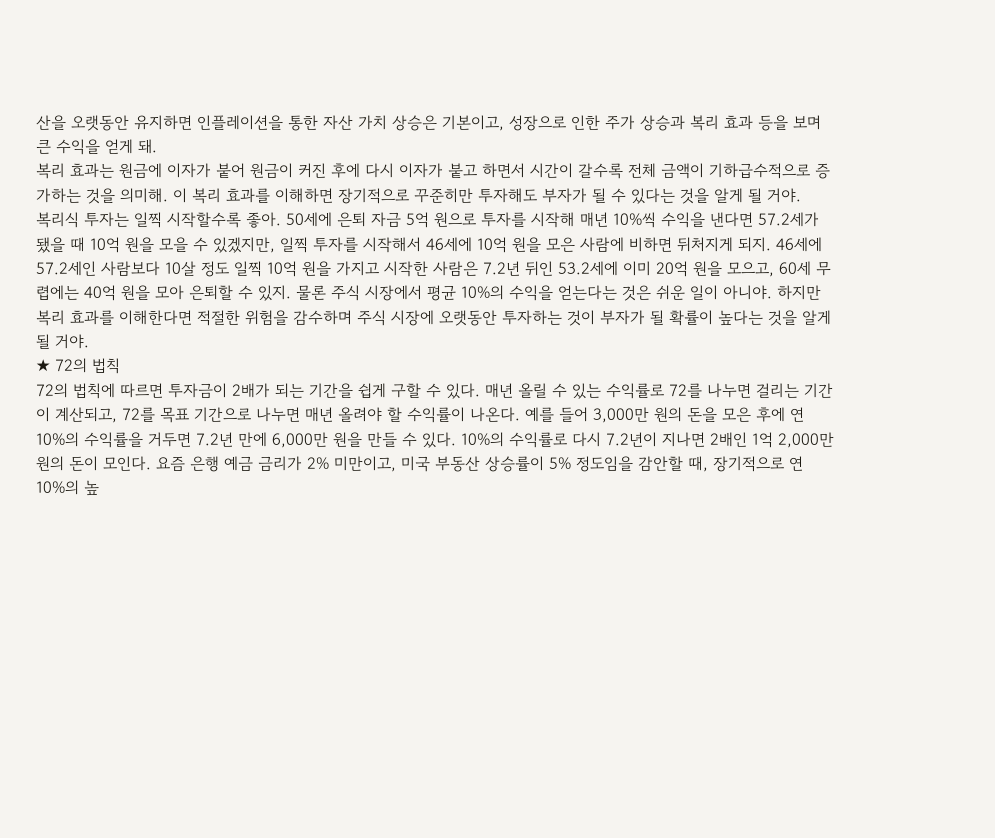산을 오랫동안 유지하면 인플레이션을 통한 자산 가치 상승은 기본이고, 성장으로 인한 주가 상승과 복리 효과 등을 보며 큰 수익을 얻게 돼.
복리 효과는 원금에 이자가 붙어 원금이 커진 후에 다시 이자가 붙고 하면서 시간이 갈수록 전체 금액이 기하급수적으로 증가하는 것을 의미해. 이 복리 효과를 이해하면 장기적으로 꾸준히만 투자해도 부자가 될 수 있다는 것을 알게 될 거야.
복리식 투자는 일찍 시작할수록 좋아. 50세에 은퇴 자금 5억 원으로 투자를 시작해 매년 10%씩 수익을 낸다면 57.2세가 됐을 때 10억 원을 모을 수 있겠지만, 일찍 투자를 시작해서 46세에 10억 원을 모은 사람에 비하면 뒤처지게 되지. 46세에 57.2세인 사람보다 10살 정도 일찍 10억 원을 가지고 시작한 사람은 7.2년 뒤인 53.2세에 이미 20억 원을 모으고, 60세 무렵에는 40억 원을 모아 은퇴할 수 있지. 물론 주식 시장에서 평균 10%의 수익을 얻는다는 것은 쉬운 일이 아니야. 하지만 복리 효과를 이해한다면 적절한 위험을 감수하며 주식 시장에 오랫동안 투자하는 것이 부자가 될 확률이 높다는 것을 알게 될 거야.
★ 72의 법칙
72의 법칙에 따르면 투자금이 2배가 되는 기간을 쉽게 구할 수 있다. 매년 올릴 수 있는 수익률로 72를 나누면 걸리는 기간이 계산되고, 72를 목표 기간으로 나누면 매년 올려야 할 수익률이 나온다. 예를 들어 3,000만 원의 돈을 모은 후에 연 10%의 수익률을 거두면 7.2년 만에 6,000만 원을 만들 수 있다. 10%의 수익률로 다시 7.2년이 지나면 2배인 1억 2,000만 원의 돈이 모인다. 요즘 은행 예금 금리가 2% 미만이고, 미국 부동산 상승률이 5% 정도임을 감안할 때, 장기적으로 연 10%의 높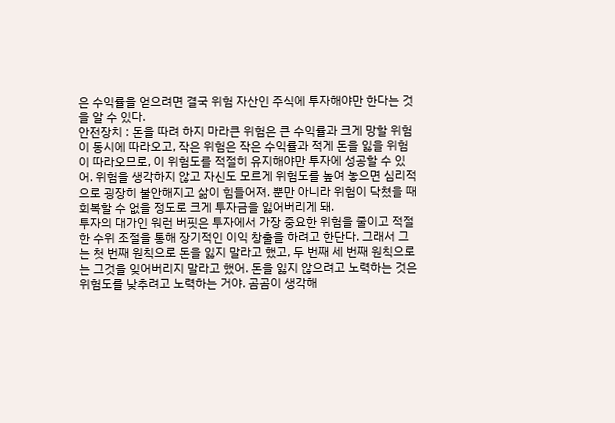은 수익률을 얻으려면 결국 위험 자산인 주식에 투자해야만 한다는 것을 알 수 있다.
안전장치 : 돈을 따려 하지 마라큰 위험은 큰 수익률과 크게 망할 위험이 동시에 따라오고, 작은 위험은 작은 수익률과 적게 돈을 잃을 위험이 따라오므로, 이 위험도를 적절히 유지해야만 투자에 성공할 수 있어. 위험을 생각하지 않고 자신도 모르게 위험도를 높여 놓으면 심리적으로 굉장히 불안해지고 삶이 힘들어져. 뿐만 아니라 위험이 닥쳤을 때 회복할 수 없을 정도로 크게 투자금을 잃어버리게 돼.
투자의 대가인 워런 버핏은 투자에서 가장 중요한 위험을 줄이고 적절한 수위 조절을 통해 장기적인 이익 창출을 하려고 한단다. 그래서 그는 첫 번째 원칙으로 돈을 잃지 말라고 했고, 두 번째 세 번째 원칙으로는 그것을 잊어버리지 말라고 했어. 돈을 잃지 않으려고 노력하는 것은 위험도를 낮추려고 노력하는 거야. 곰곰이 생각해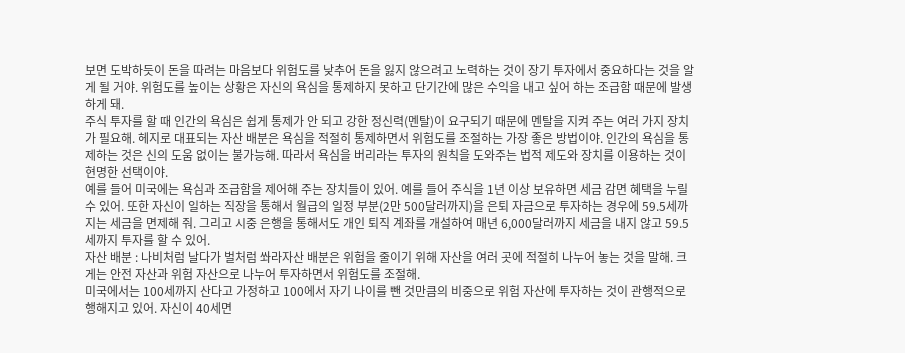보면 도박하듯이 돈을 따려는 마음보다 위험도를 낮추어 돈을 잃지 않으려고 노력하는 것이 장기 투자에서 중요하다는 것을 알게 될 거야. 위험도를 높이는 상황은 자신의 욕심을 통제하지 못하고 단기간에 많은 수익을 내고 싶어 하는 조급함 때문에 발생하게 돼.
주식 투자를 할 때 인간의 욕심은 쉽게 통제가 안 되고 강한 정신력(멘탈)이 요구되기 때문에 멘탈을 지켜 주는 여러 가지 장치가 필요해. 헤지로 대표되는 자산 배분은 욕심을 적절히 통제하면서 위험도를 조절하는 가장 좋은 방법이야. 인간의 욕심을 통제하는 것은 신의 도움 없이는 불가능해. 따라서 욕심을 버리라는 투자의 원칙을 도와주는 법적 제도와 장치를 이용하는 것이 현명한 선택이야.
예를 들어 미국에는 욕심과 조급함을 제어해 주는 장치들이 있어. 예를 들어 주식을 1년 이상 보유하면 세금 감면 혜택을 누릴 수 있어. 또한 자신이 일하는 직장을 통해서 월급의 일정 부분(2만 500달러까지)을 은퇴 자금으로 투자하는 경우에 59.5세까지는 세금을 면제해 줘. 그리고 시중 은행을 통해서도 개인 퇴직 계좌를 개설하여 매년 6,000달러까지 세금을 내지 않고 59.5세까지 투자를 할 수 있어.
자산 배분 : 나비처럼 날다가 벌처럼 쏴라자산 배분은 위험을 줄이기 위해 자산을 여러 곳에 적절히 나누어 놓는 것을 말해. 크게는 안전 자산과 위험 자산으로 나누어 투자하면서 위험도를 조절해.
미국에서는 100세까지 산다고 가정하고 100에서 자기 나이를 뺀 것만큼의 비중으로 위험 자산에 투자하는 것이 관행적으로 행해지고 있어. 자신이 40세면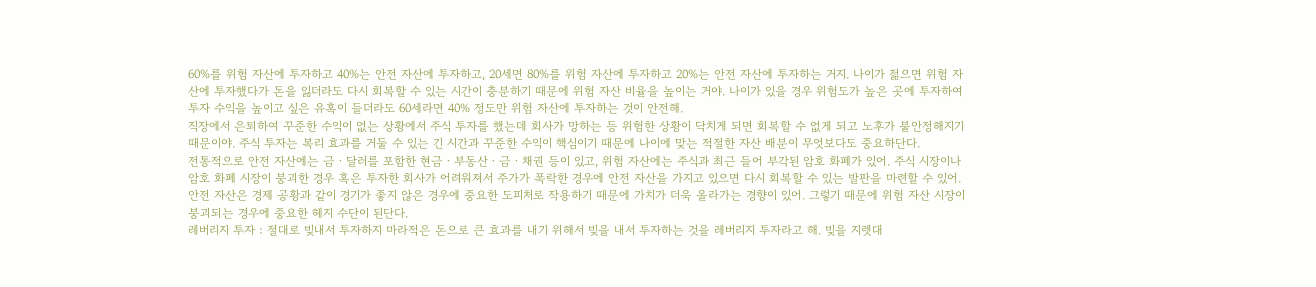60%를 위험 자산에 투자하고 40%는 안전 자산에 투자하고, 20세면 80%를 위험 자산에 투자하고 20%는 안전 자산에 투자하는 거지. 나이가 젊으면 위험 자산에 투자했다가 돈을 잃더라도 다시 회복할 수 있는 시간이 충분하기 때문에 위험 자산 비율을 높이는 거야. 나이가 있을 경우 위험도가 높은 곳에 투자하여 투자 수익을 높이고 싶은 유혹이 들더라도 60세라면 40% 정도만 위험 자산에 투자하는 것이 안전해.
직장에서 은퇴하여 꾸준한 수익이 없는 상황에서 주식 투자를 했는데 회사가 망하는 등 위험한 상황이 닥치게 되면 회복할 수 없게 되고 노후가 불안정해지기 때문이야. 주식 투자는 복리 효과를 거둘 수 있는 긴 시간과 꾸준한 수익이 핵심이기 때문에 나이에 맞는 적절한 자산 배분이 무엇보다도 중요하단다.
전통적으로 안전 자산에는 금ㆍ달러를 포함한 현금ㆍ부동산ㆍ금ㆍ채권 등이 있고, 위험 자산에는 주식과 최근 들어 부각된 암호 화폐가 있어. 주식 시장이나 암호 화폐 시장이 붕괴한 경우 혹은 투자한 회사가 어려워져서 주가가 폭락한 경우에 안전 자산을 가지고 있으면 다시 회복할 수 있는 발판을 마련할 수 있어. 안전 자산은 경제 공황과 같이 경기가 좋지 않은 경우에 중요한 도피처로 작용하기 때문에 가치가 더욱 올라가는 경향이 있어. 그렇기 때문에 위험 자산 시장이 붕괴되는 경우에 중요한 헤지 수단이 된단다.
레버리지 투자 : 절대로 빚내서 투자하지 마라적은 돈으로 큰 효과를 내기 위해서 빚을 내서 투자하는 것을 레버리지 투자라고 해. 빚을 지렛대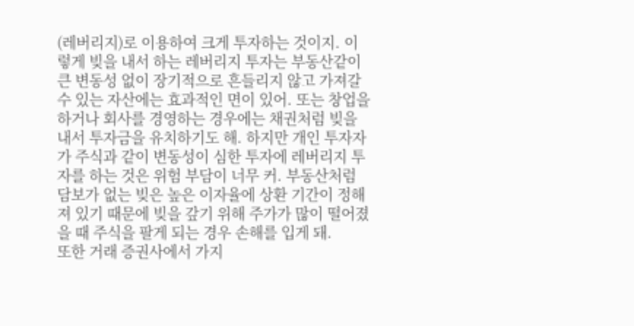(레버리지)로 이용하여 크게 투자하는 것이지. 이렇게 빚을 내서 하는 레버리지 투자는 부동산같이 큰 변동성 없이 장기적으로 흔들리지 않고 가져갈 수 있는 자산에는 효과적인 면이 있어. 또는 창업을 하거나 회사를 경영하는 경우에는 채권처럼 빚을 내서 투자금을 유치하기도 해. 하지만 개인 투자자가 주식과 같이 변동성이 심한 투자에 레버리지 투자를 하는 것은 위험 부담이 너무 커. 부동산처럼 담보가 없는 빚은 높은 이자율에 상환 기간이 정해져 있기 때문에 빚을 갚기 위해 주가가 많이 떨어졌을 때 주식을 팔게 되는 경우 손해를 입게 돼.
또한 거래 증권사에서 가지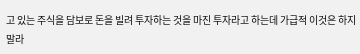고 있는 주식을 담보로 돈을 빌려 투자하는 것을 마진 투자라고 하는데 가급적 이것은 하지 말라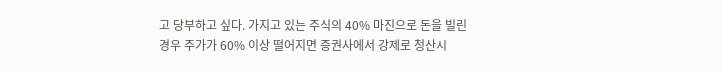고 당부하고 싶다. 가지고 있는 주식의 40% 마진으로 돈을 빌린 경우 주가가 60% 이상 떨어지면 증권사에서 강제로 청산시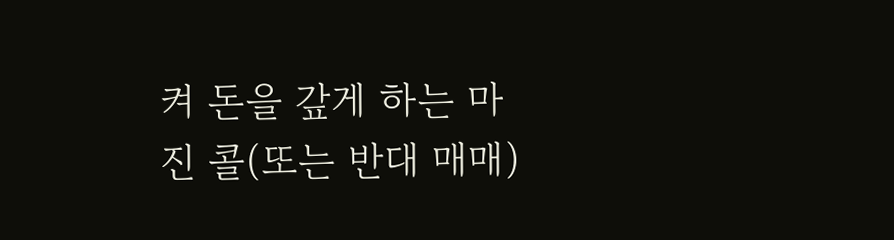켜 돈을 갚게 하는 마진 콜(또는 반대 매매)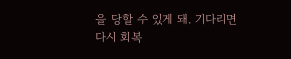을 당할 수 있게 돼. 기다리면 다시 회복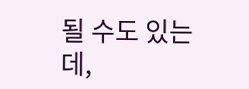될 수도 있는데,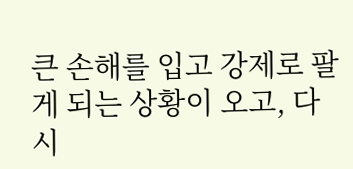큰 손해를 입고 강제로 팔게 되는 상황이 오고, 다시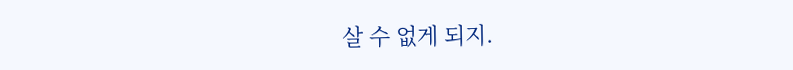살 수 없게 되지.